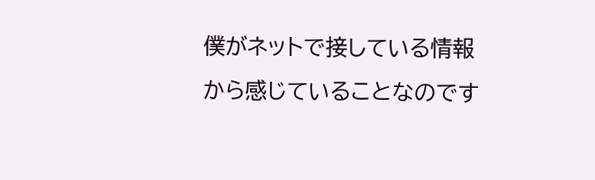僕がネットで接している情報から感じていることなのです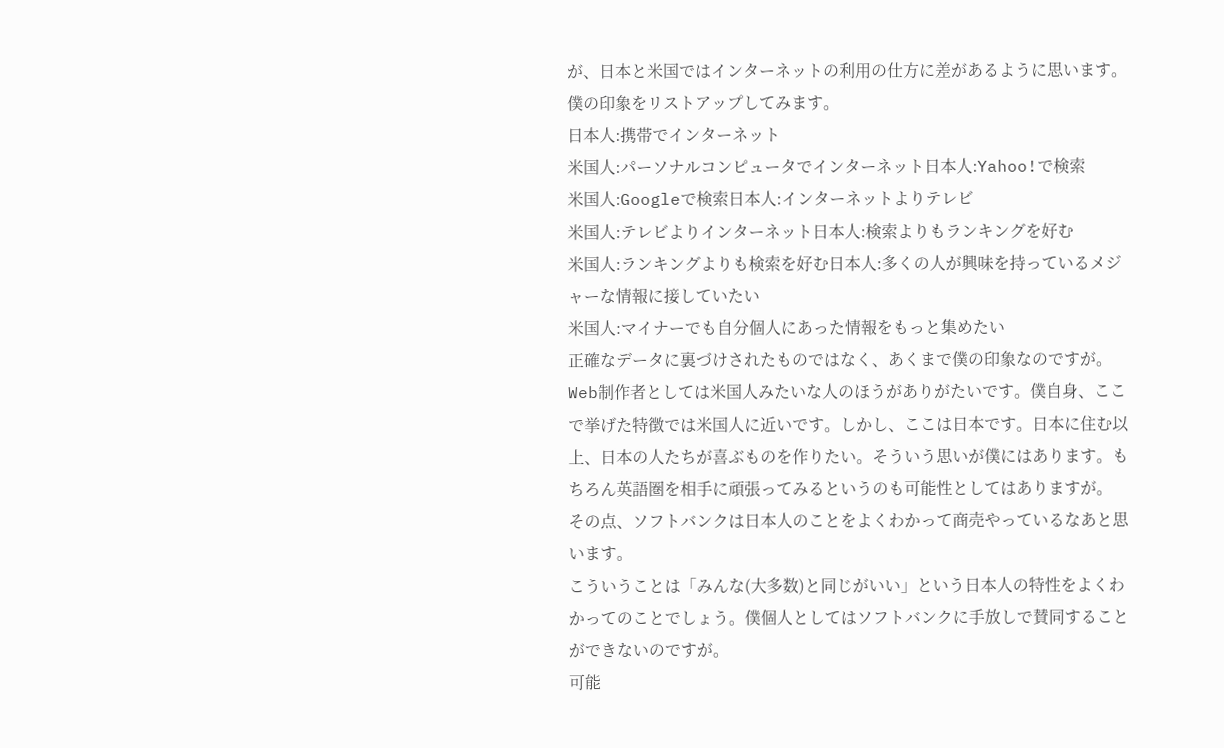が、日本と米国ではインターネットの利用の仕方に差があるように思います。僕の印象をリストアップしてみます。
日本人:携帯でインターネット
米国人:パーソナルコンピュータでインターネット日本人:Yahoo!で検索
米国人:Googleで検索日本人:インターネットよりテレビ
米国人:テレビよりインターネット日本人:検索よりもランキングを好む
米国人:ランキングよりも検索を好む日本人:多くの人が興味を持っているメジャーな情報に接していたい
米国人:マイナーでも自分個人にあった情報をもっと集めたい
正確なデータに裏づけされたものではなく、あくまで僕の印象なのですが。Web制作者としては米国人みたいな人のほうがありがたいです。僕自身、ここで挙げた特徴では米国人に近いです。しかし、ここは日本です。日本に住む以上、日本の人たちが喜ぶものを作りたい。そういう思いが僕にはあります。もちろん英語圏を相手に頑張ってみるというのも可能性としてはありますが。
その点、ソフトバンクは日本人のことをよくわかって商売やっているなあと思います。
こういうことは「みんな(大多数)と同じがいい」という日本人の特性をよくわかってのことでしょう。僕個人としてはソフトバンクに手放しで賛同することができないのですが。
可能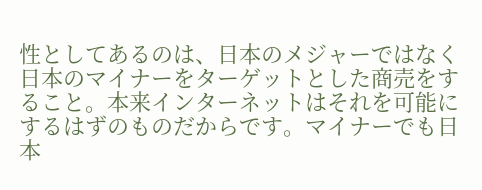性としてあるのは、日本のメジャーではなく日本のマイナーをターゲットとした商売をすること。本来インターネットはそれを可能にするはずのものだからです。マイナーでも日本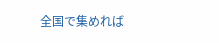全国で集めれば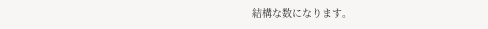結構な数になります。